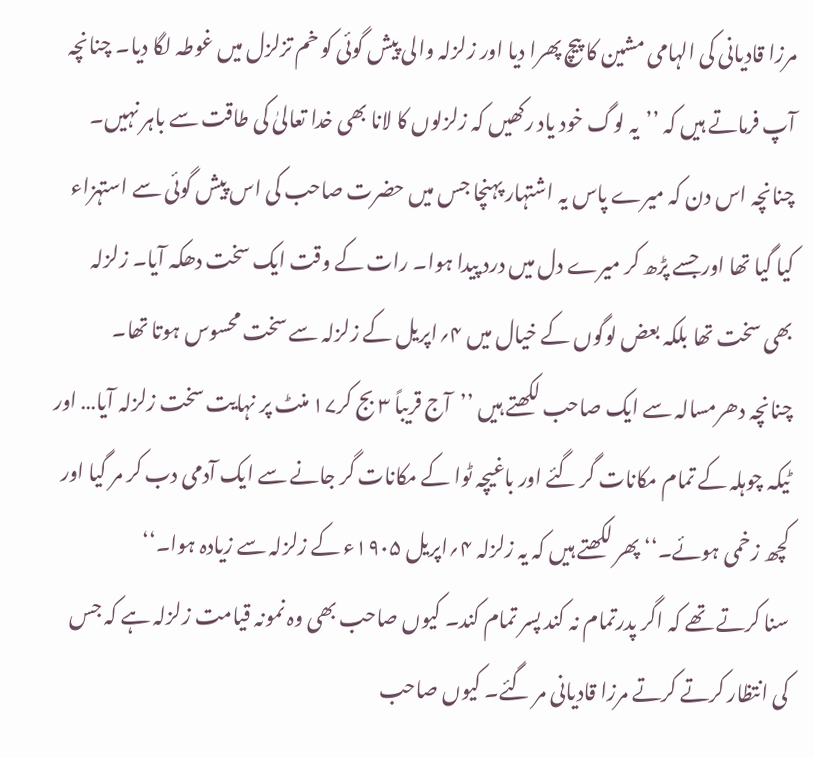مرزا قادیانی کی الہامی مشین کا پیچ پھرا دیا اور زلزلہ والی پیش گوئی کو خم تزلزل میں غوطہ لگا دیا۔ چنانچہ آپ فرماتے ہیں کہ ’’یہ لوگ خود یاد رکھیں کہ زلزلوں کا لانا بھی خدا تعالیٰ کی طاقت سے باہر نہیں۔ چنانچہ اس دن کہ میرے پاس یہ اشتہار پہنچا جس میں حضرت صاحب کی اس پیش گوئی سے استہزاء کیا گیا تھا اور جسے پڑھ کر میرے دل میں درد پیدا ہوا۔ رات کے وقت ایک سخت دھکہ آیا۔ زلزلہ بھی سخت تھا بلکہ بعض لوگوں کے خیال میں ۴؍اپریل کے زلزلہ سے سخت محسوس ہوتا تھا۔ چنانچہ دھرمسالہ سے ایک صاحب لکھتے ہیں ’’آج قریباً ۳ بج کر۱۷ منٹ پر نہایت سخت زلزلہ آیا… اور ٹیکہ چوہلہ کے تمام مکانات گر گئے اور باغیچہ ٹوا کے مکانات گر جانے سے ایک آدمی دب کر مر گیا اور کچھ زخمی ہوئے۔‘‘ پھر لکھتے ہیں کہ یہ زلزلہ ۴؍اپریل ۱۹۰۵ء کے زلزلہ سے زیادہ ہوا۔‘‘
سنا کرتے تھے کہ اگر پدرتمام نہ کند پسر تمام کند۔ کیوں صاحب بھی وہ نمونہ قیامت زلزلہ ہے کہ جس کی انتظار کرتے کرتے مرزا قادیانی مر گئے۔ کیوں صاحب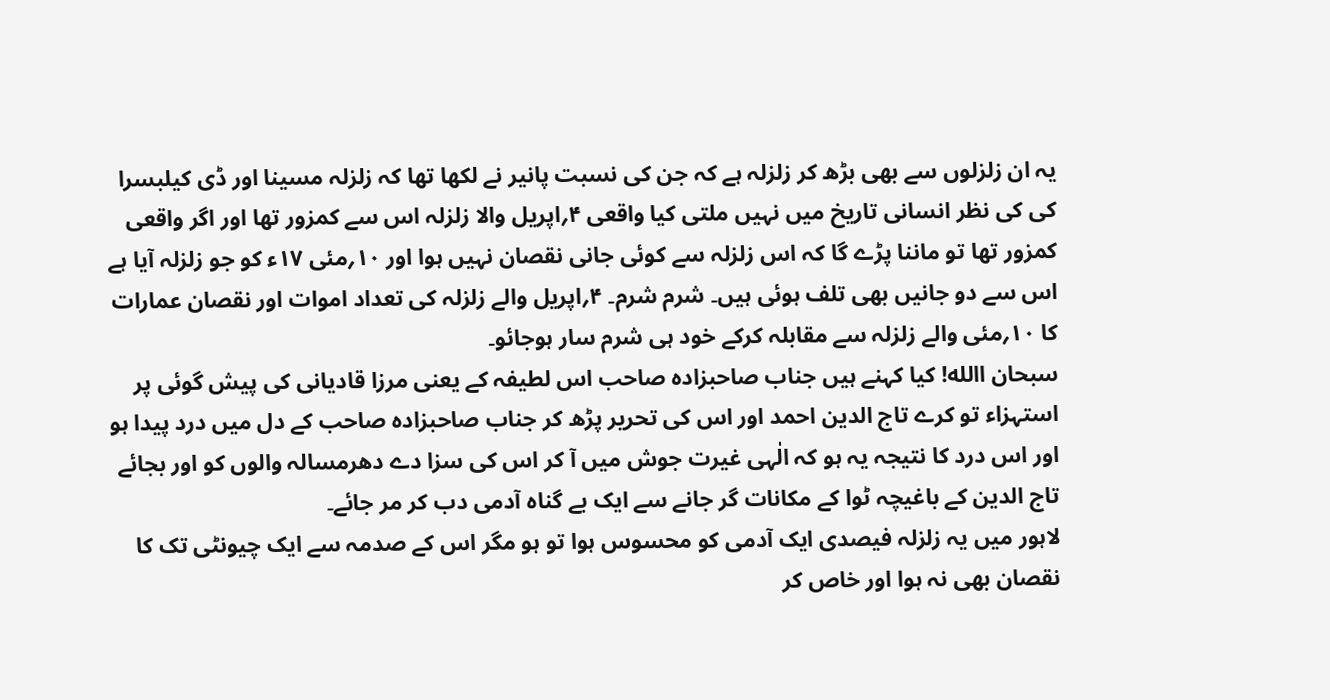یہ ان زلزلوں سے بھی بڑھ کر زلزلہ ہے کہ جن کی نسبت پانیر نے لکھا تھا کہ زلزلہ مسینا اور ڈی کیلبسرا کی کی نظر انسانی تاریخ میں نہیں ملتی کیا واقعی ۴؍اپریل والا زلزلہ اس سے کمزور تھا اور اگر واقعی کمزور تھا تو ماننا پڑے گا کہ اس زلزلہ سے کوئی جانی نقصان نہیں ہوا اور ۱۰؍مئی ۱۷ء کو جو زلزلہ آیا ہے اس سے دو جانیں بھی تلف ہوئی ہیں۔ شرم شرم۔ ۴؍اپریل والے زلزلہ کی تعداد اموات اور نقصان عمارات کا ۱۰؍مئی والے زلزلہ سے مقابلہ کرکے خود ہی شرم سار ہوجائو۔
سبحان االله! کیا کہنے ہیں جناب صاحبزادہ صاحب اس لطیفہ کے یعنی مرزا قادیانی کی پیش گوئی پر استہزاء تو کرے تاج الدین احمد اور اس کی تحریر پڑھ کر جناب صاحبزادہ صاحب کے دل میں درد پیدا ہو اور اس درد کا نتیجہ یہ ہو کہ الٰہی غیرت جوش میں آ کر اس کی سزا دے دھرمسالہ والوں کو اور بجائے تاج الدین کے باغیچہ ٹوا کے مکانات گر جانے سے ایک بے گناہ آدمی دب کر مر جائے۔
لاہور میں یہ زلزلہ فیصدی ایک آدمی کو محسوس ہوا تو ہو مگر اس کے صدمہ سے ایک چیونٹی تک کا نقصان بھی نہ ہوا اور خاص کر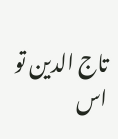تاج الدین تو اس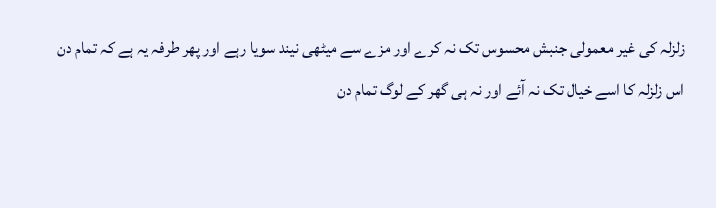زلزلہ کی غیر معمولی جنبش محسوس تک نہ کرے اور مزے سے میٹھی نیند سویا رہے اور پھر طرفہ یہ ہے کہ تمام دن اس زلزلہ کا اسے خیال تک نہ آئے اور نہ ہی گھر کے لوگ تمام دن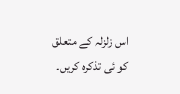اس زلزلہ کے متعلق کو ئی تذکرہ کریں۔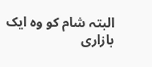البتہ شام کو وہ ایک بازاری